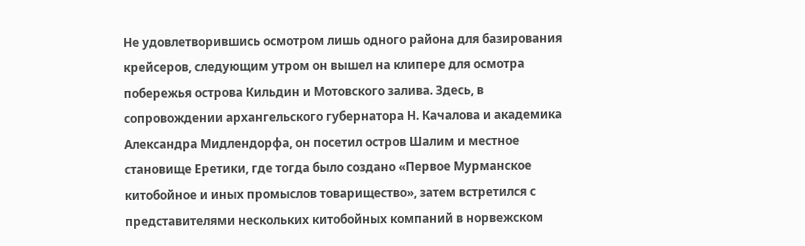Не удовлетворившись осмотром лишь одного района для базирования крейсеров, следующим утром он вышел на клипере для осмотра побережья острова Кильдин и Мотовского залива. Здесь, в сопровождении архангельского губернатора Н. Качалова и академика Александра Мидлендорфа, он посетил остров Шалим и местное становище Еретики, где тогда было создано «Первое Мурманское китобойное и иных промыслов товарищество», затем встретился с представителями нескольких китобойных компаний в норвежском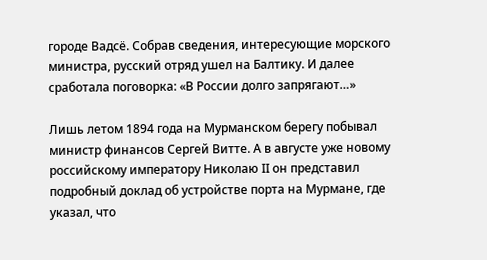городе Вадсё. Собрав сведения, интересующие морского министра, русский отряд ушел на Балтику. И далее сработала поговорка: «В России долго запрягают…»

Лишь летом 1894 года на Мурманском берегу побывал министр финансов Сергей Витте. А в августе уже новому российскому императору Николаю II он представил подробный доклад об устройстве порта на Мурмане, где указал, что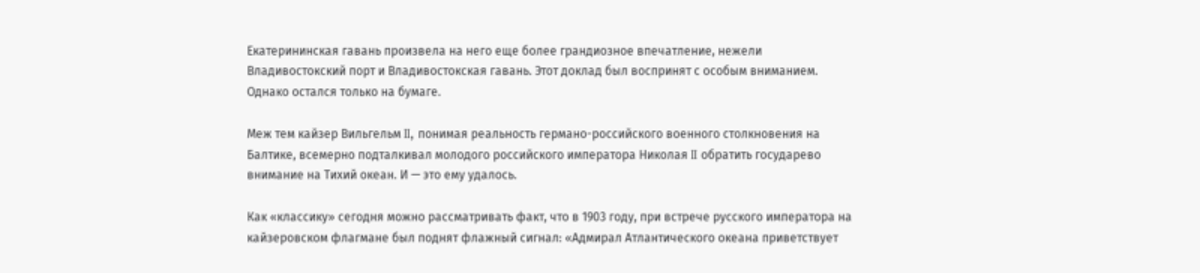Екатерининская гавань произвела на него еще более грандиозное впечатление, нежели Владивостокский порт и Владивостокская гавань. Этот доклад был воспринят с особым вниманием. Однако остался только на бумаге.

Меж тем кайзер Вильгельм II, понимая реальность германо-российского военного столкновения на Балтике, всемерно подталкивал молодого российского императора Николая II обратить государево внимание на Тихий океан. И — это ему удалось.

Как «классику» сегодня можно рассматривать факт, что в 1903 году, при встрече русского императора на кайзеровском флагмане был поднят флажный сигнал: «Адмирал Атлантического океана приветствует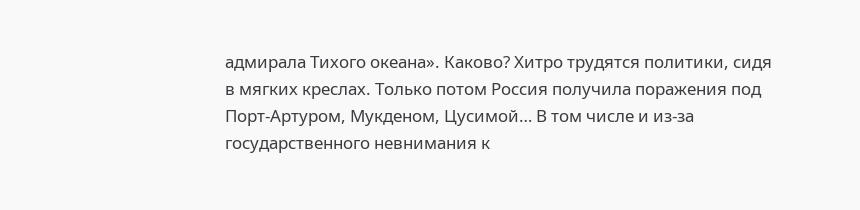адмирала Тихого океана». Каково? Хитро трудятся политики, сидя в мягких креслах. Только потом Россия получила поражения под Порт-Артуром, Мукденом, Цусимой… В том числе и из-за государственного невнимания к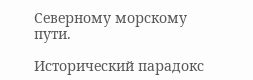Северному морскому пути.

Исторический парадокс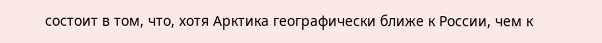состоит в том, что, хотя Арктика географически ближе к России, чем к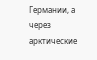Германии, а через арктические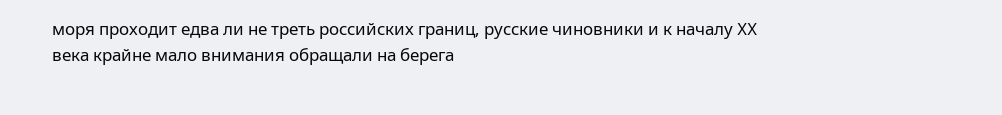моря проходит едва ли не треть российских границ, русские чиновники и к началу XX века крайне мало внимания обращали на берега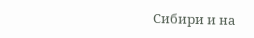Сибири и на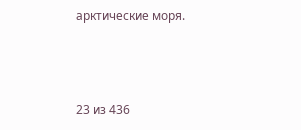арктические моря.



23 из 436